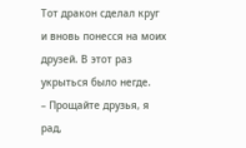Тот дракон сделал круг и вновь понесся на моих друзей. В этот раз укрыться было негде.
– Прощайте друзья, я рад,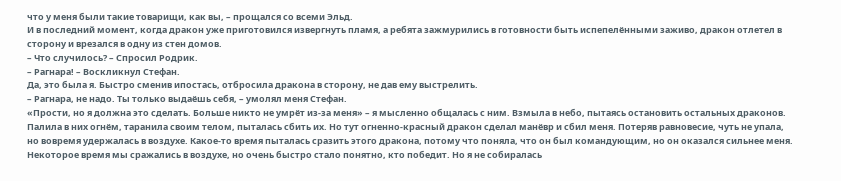что у меня были такие товарищи, как вы, – прощался со всеми Эльд.
И в последний момент, когда дракон уже приготовился извергнуть пламя, а ребята зажмурились в готовности быть испепелёнными заживо, дракон отлетел в сторону и врезался в одну из стен домов.
– Что случилось? – Спросил Родрик.
– Рагнара! – Воскликнул Стефан.
Да, это была я. Быстро сменив ипостась, отбросила дракона в сторону, не дав ему выстрелить.
– Рагнара, не надо. Ты только выдаёшь себя, – умолял меня Стефан.
«Прости, но я должна это сделать. Больше никто не умрёт из-за меня» – я мысленно общалась с ним. Взмыла в небо, пытаясь остановить остальных драконов. Палила в них огнём, таранила своим телом, пыталась сбить их. Но тут огненно-красный дракон сделал манёвр и сбил меня. Потеряв равновесие, чуть не упала, но вовремя удержалась в воздухе. Какое-то время пыталась сразить этого дракона, потому что поняла, что он был командующим, но он оказался сильнее меня. Некоторое время мы сражались в воздухе, но очень быстро стало понятно, кто победит. Но я не собиралась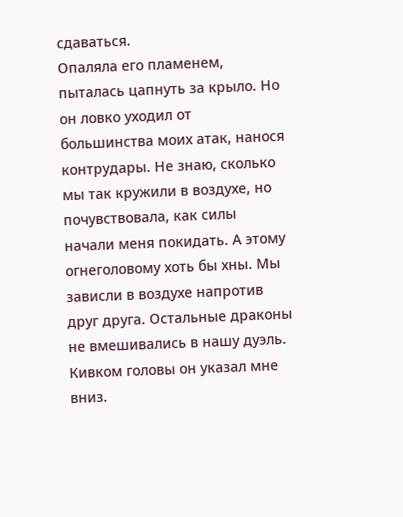сдаваться.
Опаляла его пламенем, пыталась цапнуть за крыло. Но он ловко уходил от большинства моих атак, нанося контрудары. Не знаю, сколько мы так кружили в воздухе, но почувствовала, как силы начали меня покидать. А этому огнеголовому хоть бы хны. Мы зависли в воздухе напротив друг друга. Остальные драконы не вмешивались в нашу дуэль. Кивком головы он указал мне вниз.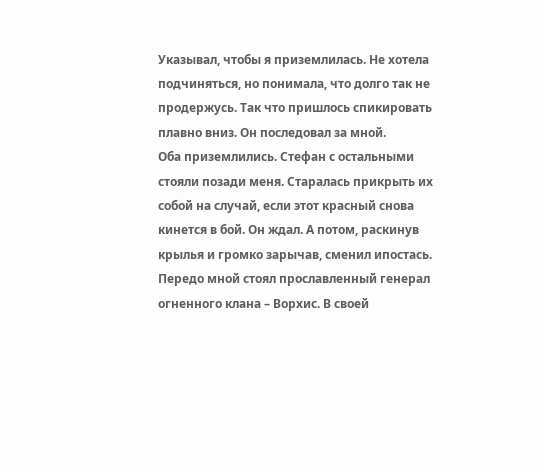Указывал, чтобы я приземлилась. Не хотела подчиняться, но понимала, что долго так не продержусь. Так что пришлось спикировать плавно вниз. Он последовал за мной.
Оба приземлились. Стефан с остальными стояли позади меня. Старалась прикрыть их собой на случай, если этот красный снова кинется в бой. Он ждал. А потом, раскинув крылья и громко зарычав, сменил ипостась. Передо мной стоял прославленный генерал огненного клана – Ворхис. В своей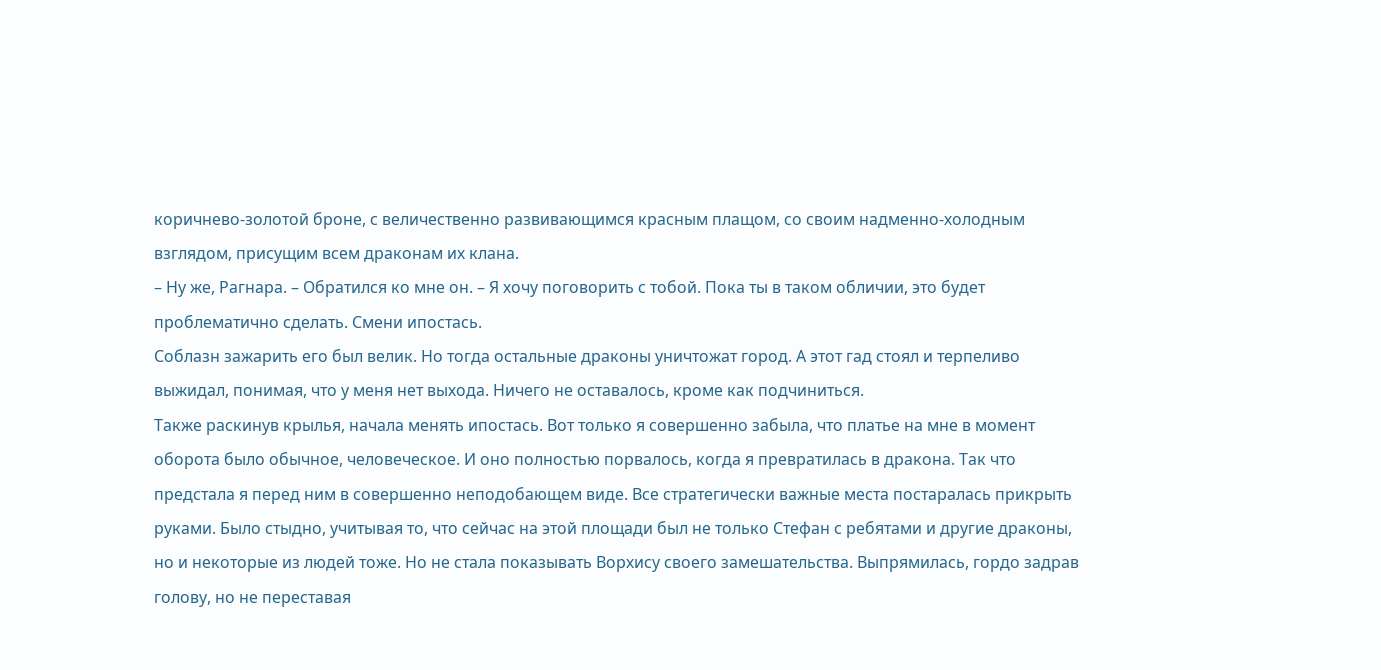коричнево-золотой броне, с величественно развивающимся красным плащом, со своим надменно-холодным взглядом, присущим всем драконам их клана.
– Ну же, Рагнара. – Обратился ко мне он. – Я хочу поговорить с тобой. Пока ты в таком обличии, это будет проблематично сделать. Смени ипостась.
Соблазн зажарить его был велик. Но тогда остальные драконы уничтожат город. А этот гад стоял и терпеливо выжидал, понимая, что у меня нет выхода. Ничего не оставалось, кроме как подчиниться.
Также раскинув крылья, начала менять ипостась. Вот только я совершенно забыла, что платье на мне в момент оборота было обычное, человеческое. И оно полностью порвалось, когда я превратилась в дракона. Так что предстала я перед ним в совершенно неподобающем виде. Все стратегически важные места постаралась прикрыть руками. Было стыдно, учитывая то, что сейчас на этой площади был не только Стефан с ребятами и другие драконы, но и некоторые из людей тоже. Но не стала показывать Ворхису своего замешательства. Выпрямилась, гордо задрав голову, но не переставая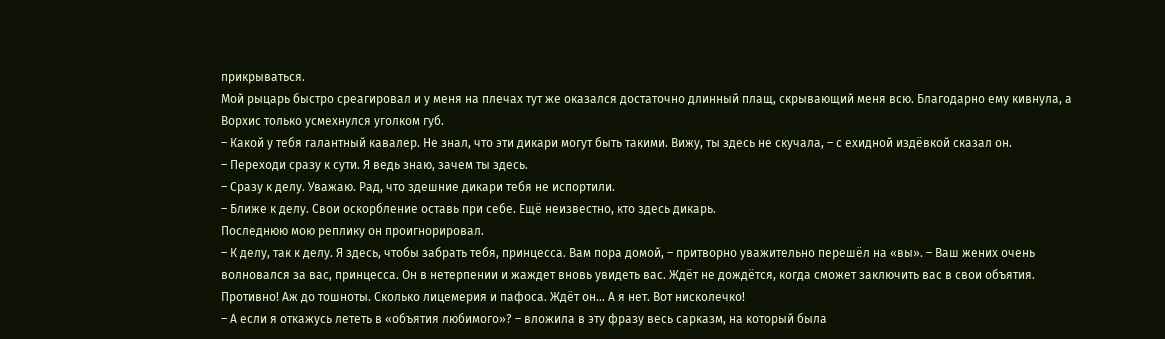прикрываться.
Мой рыцарь быстро среагировал и у меня на плечах тут же оказался достаточно длинный плащ, скрывающий меня всю. Благодарно ему кивнула, а Ворхис только усмехнулся уголком губ.
– Какой у тебя галантный кавалер. Не знал, что эти дикари могут быть такими. Вижу, ты здесь не скучала, – с ехидной издёвкой сказал он.
– Переходи сразу к сути. Я ведь знаю, зачем ты здесь.
– Сразу к делу. Уважаю. Рад, что здешние дикари тебя не испортили.
– Ближе к делу. Свои оскорбление оставь при себе. Ещё неизвестно, кто здесь дикарь.
Последнюю мою реплику он проигнорировал.
– К делу, так к делу. Я здесь, чтобы забрать тебя, принцесса. Вам пора домой, – притворно уважительно перешёл на «вы». – Ваш жених очень волновался за вас, принцесса. Он в нетерпении и жаждет вновь увидеть вас. Ждёт не дождётся, когда сможет заключить вас в свои объятия.
Противно! Аж до тошноты. Сколько лицемерия и пафоса. Ждёт он… А я нет. Вот нисколечко!
– А если я откажусь лететь в «объятия любимого»? – вложила в эту фразу весь сарказм, на который была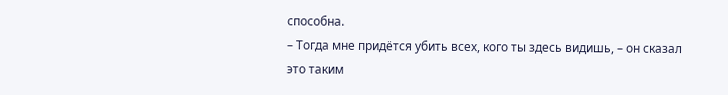способна.
– Тогда мне придётся убить всех, кого ты здесь видишь, – он сказал это таким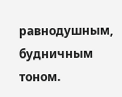равнодушным, будничным тоном.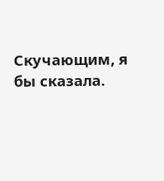Скучающим, я бы сказала.